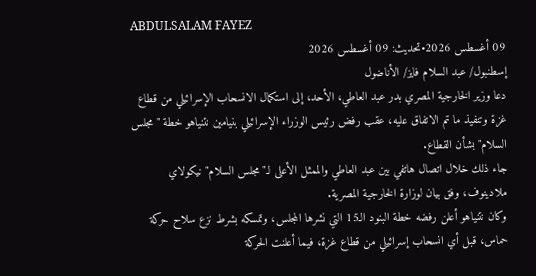ABDULSALAM FAYEZ
09 أغسطس 2026•تحديث: 09 أغسطس 2026
إسطنبول/ عبد السلام فايز/ الأناضول
دعا وزير الخارجية المصري بدر عبد العاطي، الأحد، إلى استكمال الانسحاب الإسرائيلي من قطاع غزة وتنفيذ ما تم الاتفاق عليه، عقب رفض رئيس الوزراء الإسرائيلي بنيامين نتنياهو خطة "مجلس السلام" بشأن القطاع.
جاء ذلك خلال اتصال هاتفي بين عبد العاطي والممثل الأعلى لـ"مجلس السلام" نيكولاي ملادينوف، وفق بيان لوزارة الخارجية المصرية.
وكان نتنياهو أعلن رفضه خطة البنود الـ15 التي نشرها المجلس، وتمسكه بشرط نزع سلاح حركة حماس، قبل أي انسحاب إسرائيلي من قطاع غزة، فيما أعلنت الحركة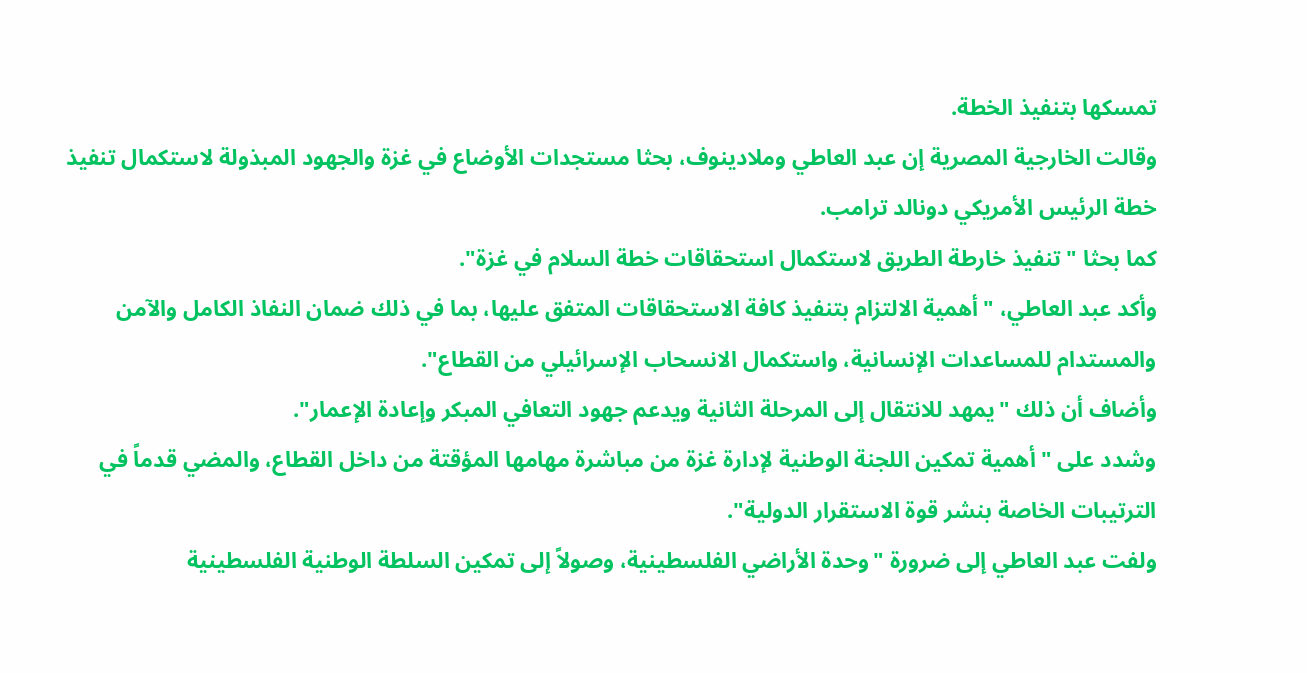تمسكها بتنفيذ الخطة.
وقالت الخارجية المصرية إن عبد العاطي وملادينوف، بحثا مستجدات الأوضاع في غزة والجهود المبذولة لاستكمال تنفيذ خطة الرئيس الأمريكي دونالد ترامب.
كما بحثا "تنفيذ خارطة الطريق لاستكمال استحقاقات خطة السلام في غزة".
وأكد عبد العاطي، "أهمية الالتزام بتنفيذ كافة الاستحقاقات المتفق عليها، بما في ذلك ضمان النفاذ الكامل والآمن والمستدام للمساعدات الإنسانية، واستكمال الانسحاب الإسرائيلي من القطاع".
وأضاف أن ذلك "يمهد للانتقال إلى المرحلة الثانية ويدعم جهود التعافي المبكر وإعادة الإعمار".
وشدد على "أهمية تمكين اللجنة الوطنية لإدارة غزة من مباشرة مهامها المؤقتة من داخل القطاع، والمضي قدماً في الترتيبات الخاصة بنشر قوة الاستقرار الدولية".
ولفت عبد العاطي إلى ضرورة "وحدة الأراضي الفلسطينية، وصولاً إلى تمكين السلطة الوطنية الفلسطينية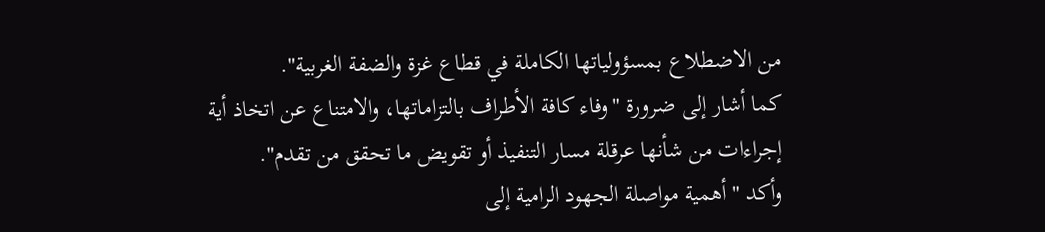من الاضطلاع بمسؤولياتها الكاملة في قطاع غزة والضفة الغربية".
كما أشار إلى ضرورة "وفاء كافة الأطراف بالتزاماتها، والامتناع عن اتخاذ أية إجراءات من شأنها عرقلة مسار التنفيذ أو تقويض ما تحقق من تقدم".
وأكد "أهمية مواصلة الجهود الرامية إلى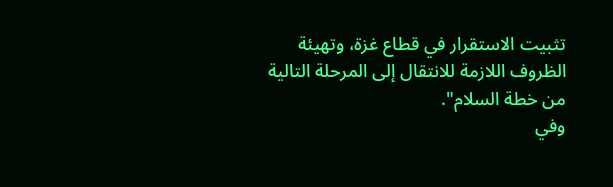تثبيت الاستقرار في قطاع غزة، وتهيئة الظروف اللازمة للانتقال إلى المرحلة التالية من خطة السلام".
وفي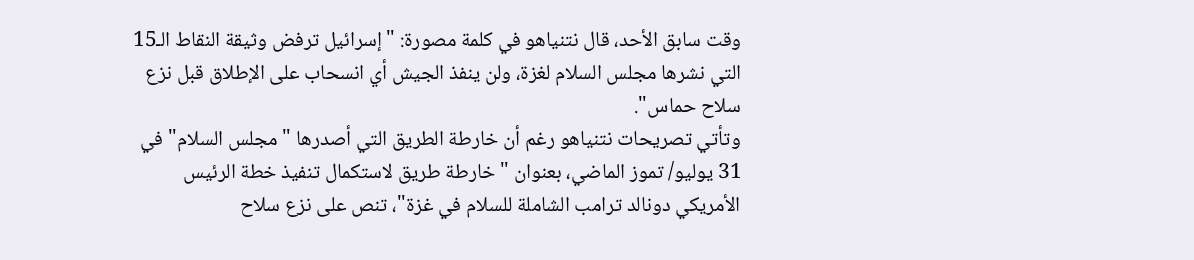وقت سابق الأحد، قال نتنياهو في كلمة مصورة: "إسرائيل ترفض وثيقة النقاط الـ15 التي نشرها مجلس السلام لغزة، ولن ينفذ الجيش أي انسحاب على الإطلاق قبل نزع سلاح حماس".
وتأتي تصريحات نتنياهو رغم أن خارطة الطريق التي أصدرها "مجلس السلام" في 31 يوليو/ تموز الماضي، بعنوان "خارطة طريق لاستكمال تنفيذ خطة الرئيس الأمريكي دونالد ترامب الشاملة للسلام في غزة"، تنص على نزع سلاح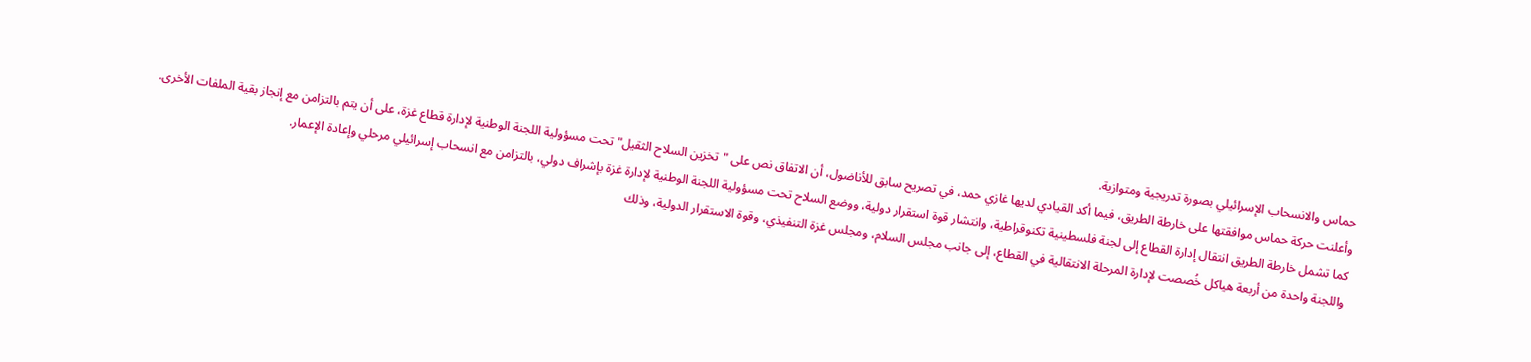حماس والانسحاب الإسرائيلي بصورة تدريجية ومتوازية.
وأعلنت حركة حماس موافقتها على خارطة الطريق، فيما أكد القيادي لديها غازي حمد، في تصريح سابق للأناضول، أن الاتفاق نص على "تخزين السلاح الثقيل" تحت مسؤولية اللجنة الوطنية لإدارة قطاع غزة، على أن يتم بالتزامن مع إنجاز بقية الملفات الأخرى.
كما تشمل خارطة الطريق انتقال إدارة القطاع إلى لجنة فلسطينية تكنوقراطية، وانتشار قوة استقرار دولية، ووضع السلاح تحت مسؤولية اللجنة الوطنية لإدارة غزة بإشراف دولي، بالتزامن مع انسحاب إسرائيلي مرحلي وإعادة الإعمار.
واللجنة واحدة من أربعة هياكل خُصصت لإدارة المرحلة الانتقالية في القطاع، إلى جانب مجلس السلام، ومجلس غزة التنفيذي، وقوة الاستقرار الدولية، وذلك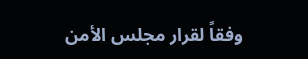وفقاً لقرار مجلس الأمن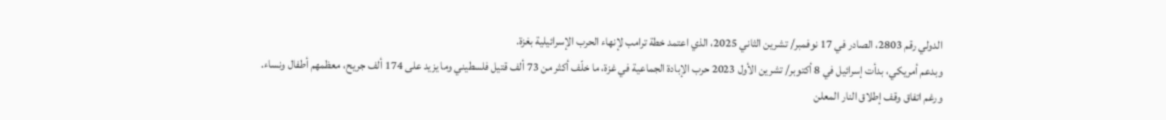الدولي رقم 2803، الصادر في 17 نوفمبر/ تشرين الثاني 2025، الذي اعتمد خطة ترامب لإنهاء الحرب الإسرائيلية بغزة.
وبدعم أمريكي، بدأت إسرائيل في 8 أكتوبر/ تشرين الأول 2023 حرب الإبادة الجماعية في غزة، ما خلّف أكثر من 73 ألف قتيل فلسطيني وما يزيد على 174 ألف جريح، معظمهم أطفال ونساء.
ورغم اتفاق وقف إطلاق النار المعلن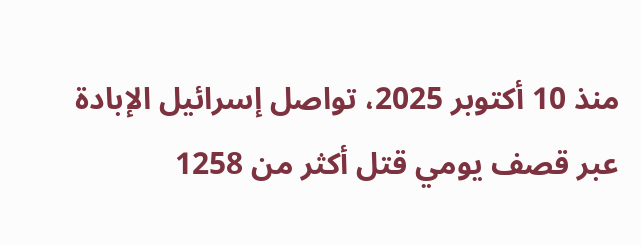منذ 10 أكتوبر 2025، تواصل إسرائيل الإبادة عبر قصف يومي قتل أكثر من 1258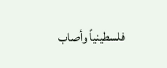فلسطينياً وأصاب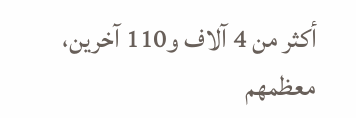أكثر من 4 آلاف و110 آخرين، معظمهم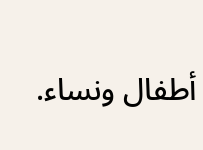أطفال ونساء.